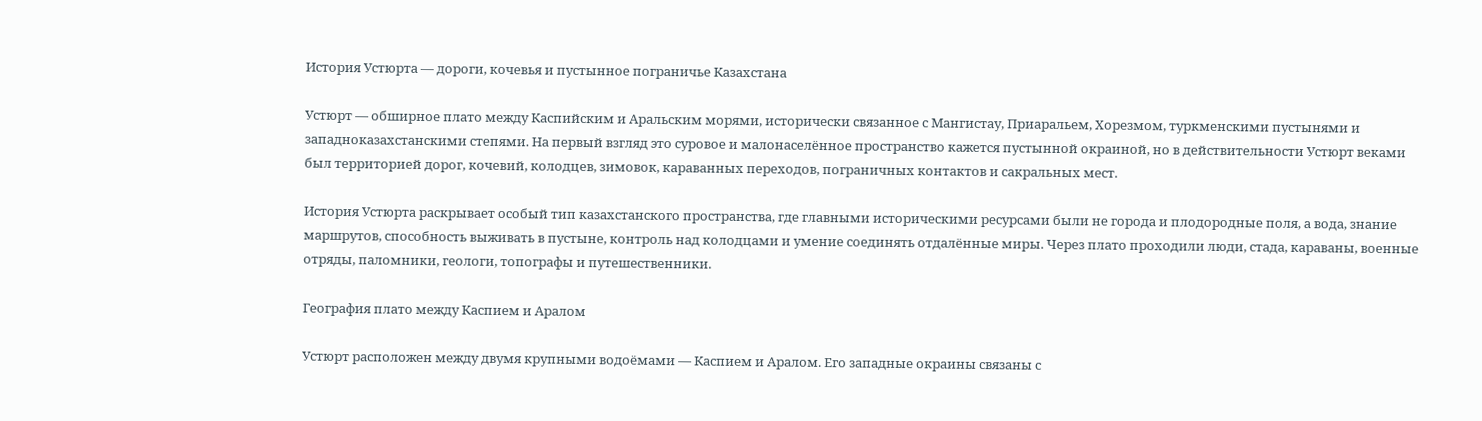История Устюрта — дороги, кочевья и пустынное пограничье Казахстана

Устюрт — обширное плато между Каспийским и Аральским морями, исторически связанное с Мангистау, Приаральем, Хорезмом, туркменскими пустынями и западноказахстанскими степями. На первый взгляд это суровое и малонаселённое пространство кажется пустынной окраиной, но в действительности Устюрт веками был территорией дорог, кочевий, колодцев, зимовок, караванных переходов, пограничных контактов и сакральных мест.

История Устюрта раскрывает особый тип казахстанского пространства, где главными историческими ресурсами были не города и плодородные поля, а вода, знание маршрутов, способность выживать в пустыне, контроль над колодцами и умение соединять отдалённые миры. Через плато проходили люди, стада, караваны, военные отряды, паломники, геологи, топографы и путешественники.

География плато между Каспием и Аралом

Устюрт расположен между двумя крупными водоёмами — Каспием и Аралом. Его западные окраины связаны с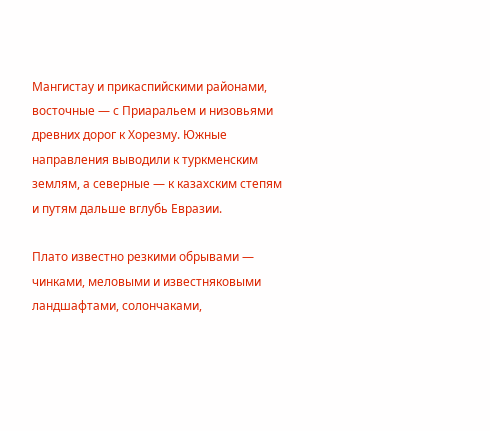Мангистау и прикаспийскими районами, восточные — с Приаральем и низовьями древних дорог к Хорезму. Южные направления выводили к туркменским землям, а северные — к казахским степям и путям дальше вглубь Евразии.

Плато известно резкими обрывами — чинками, меловыми и известняковыми ландшафтами, солончаками,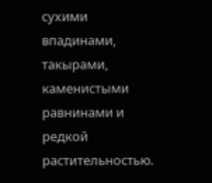сухими впадинами, такырами, каменистыми равнинами и редкой растительностью.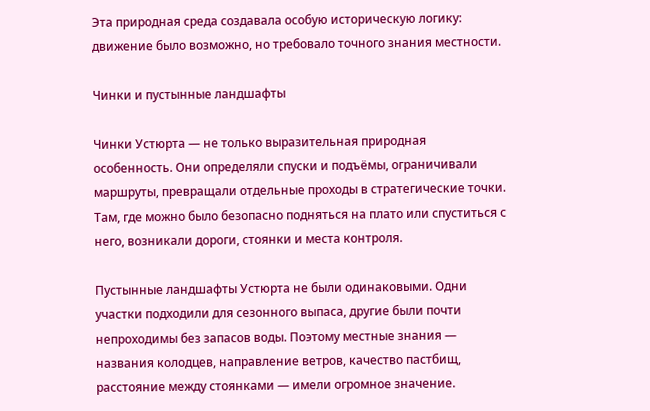Эта природная среда создавала особую историческую логику: движение было возможно, но требовало точного знания местности.

Чинки и пустынные ландшафты

Чинки Устюрта — не только выразительная природная особенность. Они определяли спуски и подъёмы, ограничивали маршруты, превращали отдельные проходы в стратегические точки. Там, где можно было безопасно подняться на плато или спуститься с него, возникали дороги, стоянки и места контроля.

Пустынные ландшафты Устюрта не были одинаковыми. Одни участки подходили для сезонного выпаса, другие были почти непроходимы без запасов воды. Поэтому местные знания — названия колодцев, направление ветров, качество пастбищ, расстояние между стоянками — имели огромное значение.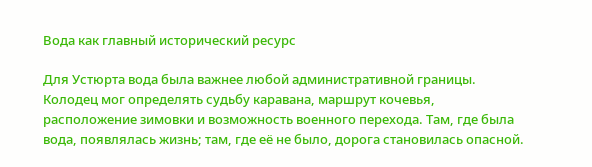Вода как главный исторический ресурс

Для Устюрта вода была важнее любой административной границы. Колодец мог определять судьбу каравана, маршрут кочевья, расположение зимовки и возможность военного перехода. Там, где была вода, появлялась жизнь; там, где её не было, дорога становилась опасной.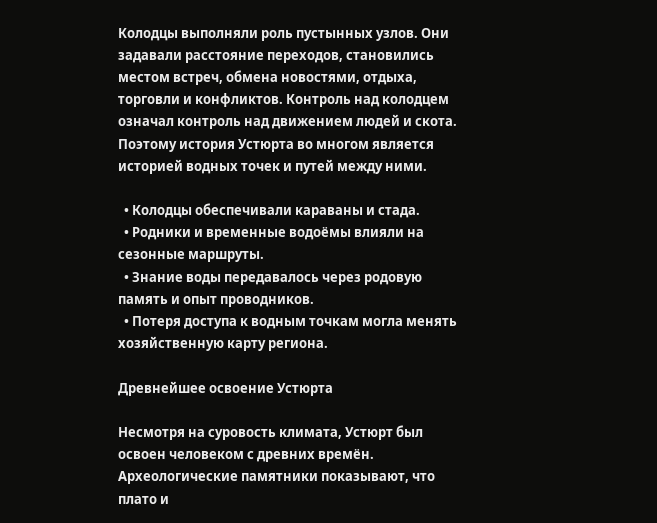Колодцы выполняли роль пустынных узлов. Они задавали расстояние переходов, становились местом встреч, обмена новостями, отдыха, торговли и конфликтов. Контроль над колодцем означал контроль над движением людей и скота. Поэтому история Устюрта во многом является историей водных точек и путей между ними.

  • Колодцы обеспечивали караваны и стада.
  • Родники и временные водоёмы влияли на сезонные маршруты.
  • Знание воды передавалось через родовую память и опыт проводников.
  • Потеря доступа к водным точкам могла менять хозяйственную карту региона.

Древнейшее освоение Устюрта

Несмотря на суровость климата, Устюрт был освоен человеком с древних времён. Археологические памятники показывают, что плато и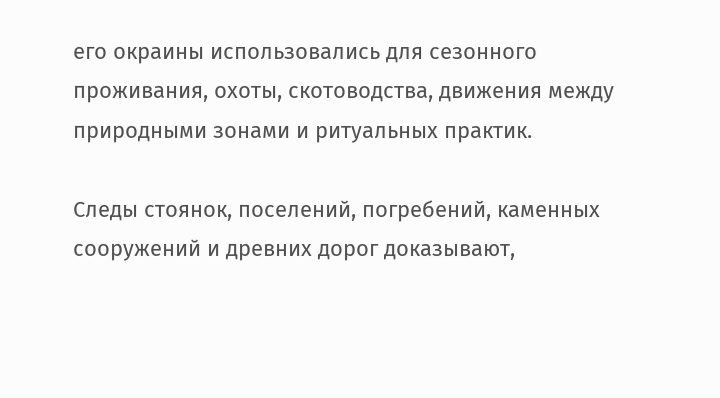его окраины использовались для сезонного проживания, охоты, скотоводства, движения между природными зонами и ритуальных практик.

Следы стоянок, поселений, погребений, каменных сооружений и древних дорог доказывают,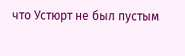что Устюрт не был пустым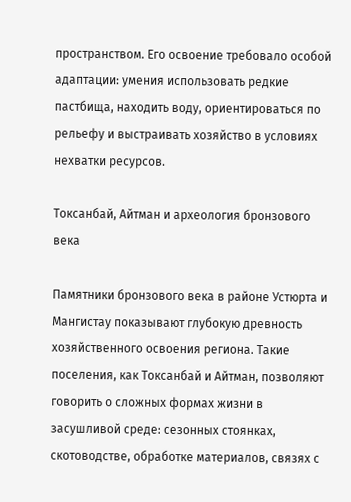пространством. Его освоение требовало особой адаптации: умения использовать редкие пастбища, находить воду, ориентироваться по рельефу и выстраивать хозяйство в условиях нехватки ресурсов.

Токсанбай, Айтман и археология бронзового века

Памятники бронзового века в районе Устюрта и Мангистау показывают глубокую древность хозяйственного освоения региона. Такие поселения, как Токсанбай и Айтман, позволяют говорить о сложных формах жизни в засушливой среде: сезонных стоянках, скотоводстве, обработке материалов, связях с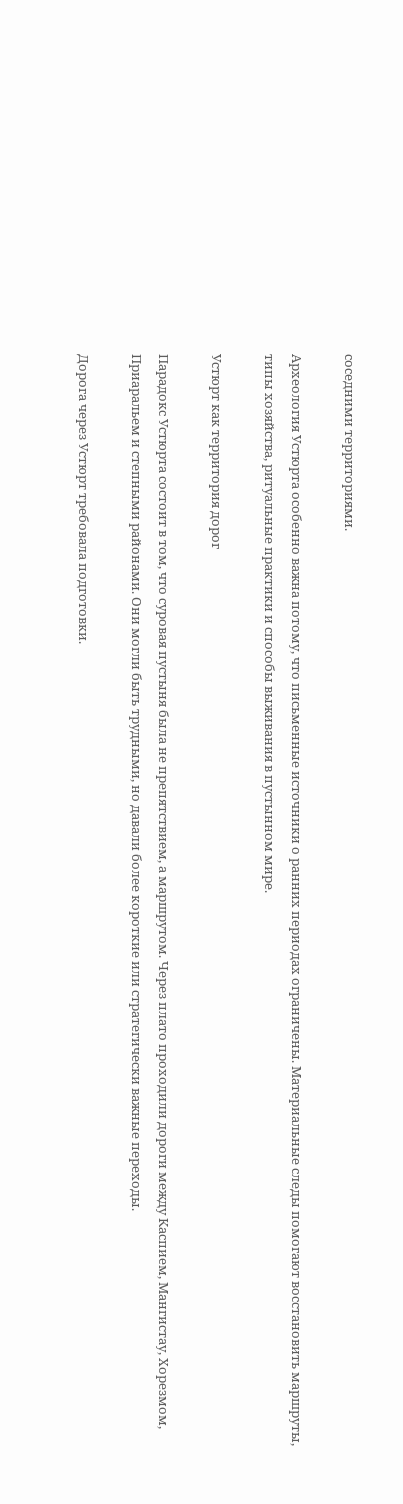соседними территориями.

Археология Устюрта особенно важна потому, что письменные источники о ранних периодах ограничены. Материальные следы помогают восстановить маршруты, типы хозяйства, ритуальные практики и способы выживания в пустынном мире.

Устюрт как территория дорог

Парадокс Устюрта состоит в том, что суровая пустыня была не препятствием, а маршрутом. Через плато проходили дороги между Каспием, Мангистау, Хорезмом, Приаральем и степными районами. Они могли быть трудными, но давали более короткие или стратегически важные переходы.

Дорога через Устюрт требовала подготовки.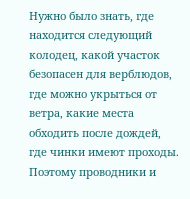Нужно было знать, где находится следующий колодец, какой участок безопасен для верблюдов, где можно укрыться от ветра, какие места обходить после дождей, где чинки имеют проходы. Поэтому проводники и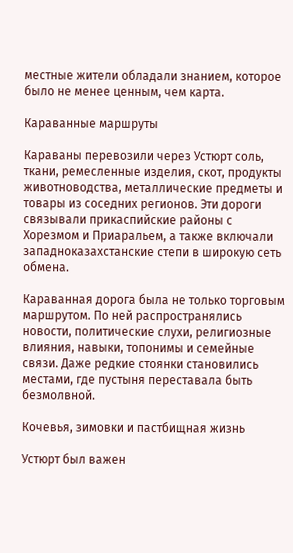местные жители обладали знанием, которое было не менее ценным, чем карта.

Караванные маршруты

Караваны перевозили через Устюрт соль, ткани, ремесленные изделия, скот, продукты животноводства, металлические предметы и товары из соседних регионов. Эти дороги связывали прикаспийские районы с Хорезмом и Приаральем, а также включали западноказахстанские степи в широкую сеть обмена.

Караванная дорога была не только торговым маршрутом. По ней распространялись новости, политические слухи, религиозные влияния, навыки, топонимы и семейные связи. Даже редкие стоянки становились местами, где пустыня переставала быть безмолвной.

Кочевья, зимовки и пастбищная жизнь

Устюрт был важен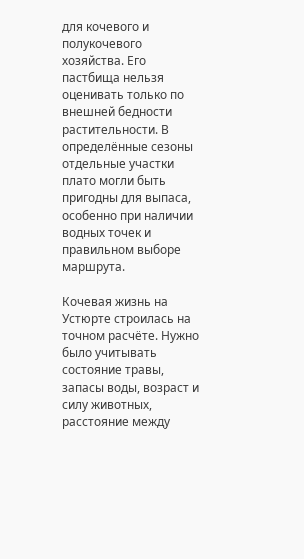для кочевого и полукочевого хозяйства. Его пастбища нельзя оценивать только по внешней бедности растительности. В определённые сезоны отдельные участки плато могли быть пригодны для выпаса, особенно при наличии водных точек и правильном выборе маршрута.

Кочевая жизнь на Устюрте строилась на точном расчёте. Нужно было учитывать состояние травы, запасы воды, возраст и силу животных, расстояние между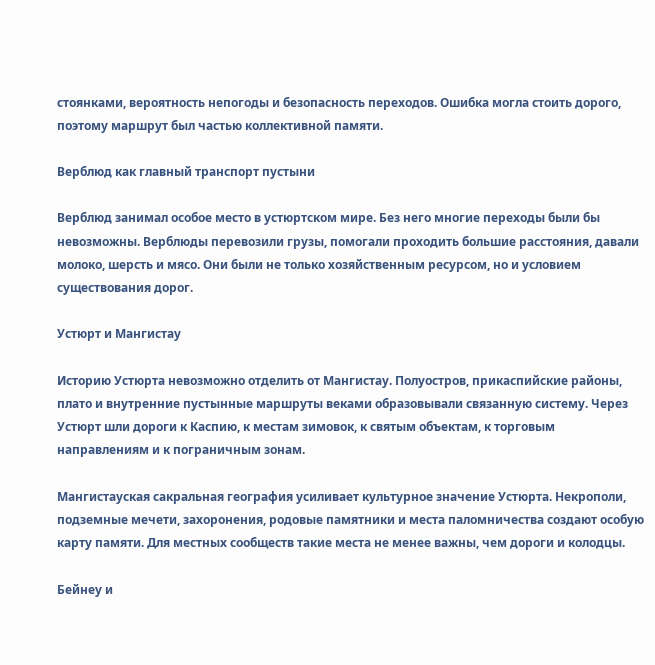стоянками, вероятность непогоды и безопасность переходов. Ошибка могла стоить дорого, поэтому маршрут был частью коллективной памяти.

Верблюд как главный транспорт пустыни

Верблюд занимал особое место в устюртском мире. Без него многие переходы были бы невозможны. Верблюды перевозили грузы, помогали проходить большие расстояния, давали молоко, шерсть и мясо. Они были не только хозяйственным ресурсом, но и условием существования дорог.

Устюрт и Мангистау

Историю Устюрта невозможно отделить от Мангистау. Полуостров, прикаспийские районы, плато и внутренние пустынные маршруты веками образовывали связанную систему. Через Устюрт шли дороги к Каспию, к местам зимовок, к святым объектам, к торговым направлениям и к пограничным зонам.

Мангистауская сакральная география усиливает культурное значение Устюрта. Некрополи, подземные мечети, захоронения, родовые памятники и места паломничества создают особую карту памяти. Для местных сообществ такие места не менее важны, чем дороги и колодцы.

Бейнеу и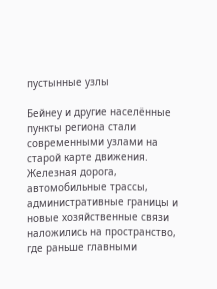пустынные узлы

Бейнеу и другие населённые пункты региона стали современными узлами на старой карте движения. Железная дорога, автомобильные трассы, административные границы и новые хозяйственные связи наложились на пространство, где раньше главными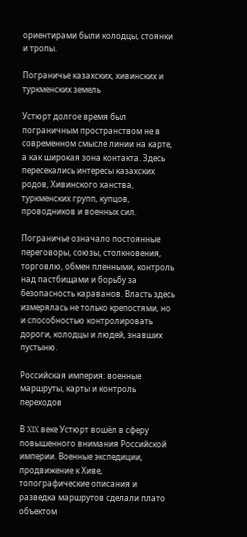ориентирами были колодцы, стоянки и тропы.

Пограничье казахских, хивинских и туркменских земель

Устюрт долгое время был пограничным пространством не в современном смысле линии на карте, а как широкая зона контакта. Здесь пересекались интересы казахских родов, Хивинского ханства, туркменских групп, купцов, проводников и военных сил.

Пограничье означало постоянные переговоры, союзы, столкновения, торговлю, обмен пленными, контроль над пастбищами и борьбу за безопасность караванов. Власть здесь измерялась не только крепостями, но и способностью контролировать дороги, колодцы и людей, знавших пустыню.

Российская империя: военные маршруты, карты и контроль переходов

В XIX веке Устюрт вошёл в сферу повышенного внимания Российской империи. Военные экспедиции, продвижение к Хиве, топографические описания и разведка маршрутов сделали плато объектом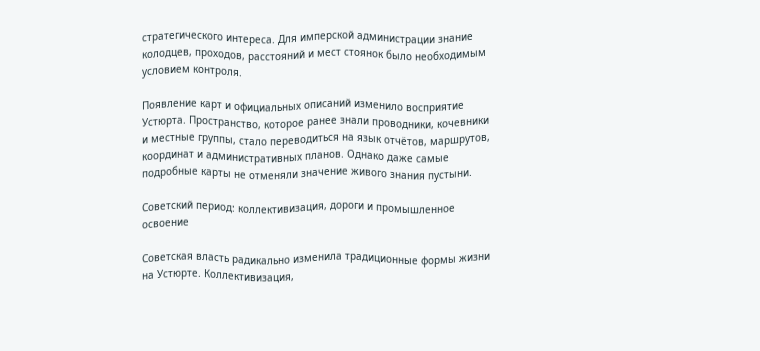стратегического интереса. Для имперской администрации знание колодцев, проходов, расстояний и мест стоянок было необходимым условием контроля.

Появление карт и официальных описаний изменило восприятие Устюрта. Пространство, которое ранее знали проводники, кочевники и местные группы, стало переводиться на язык отчётов, маршрутов, координат и административных планов. Однако даже самые подробные карты не отменяли значение живого знания пустыни.

Советский период: коллективизация, дороги и промышленное освоение

Советская власть радикально изменила традиционные формы жизни на Устюрте. Коллективизация,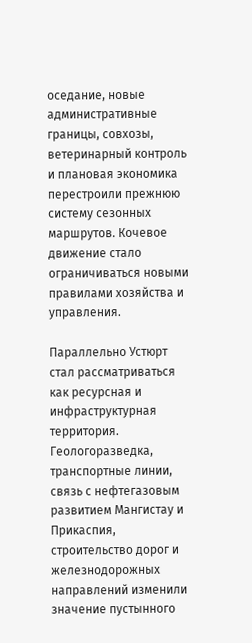оседание, новые административные границы, совхозы, ветеринарный контроль и плановая экономика перестроили прежнюю систему сезонных маршрутов. Кочевое движение стало ограничиваться новыми правилами хозяйства и управления.

Параллельно Устюрт стал рассматриваться как ресурсная и инфраструктурная территория. Геологоразведка, транспортные линии, связь с нефтегазовым развитием Мангистау и Прикаспия, строительство дорог и железнодорожных направлений изменили значение пустынного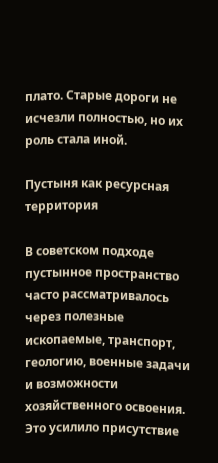плато. Старые дороги не исчезли полностью, но их роль стала иной.

Пустыня как ресурсная территория

В советском подходе пустынное пространство часто рассматривалось через полезные ископаемые, транспорт, геологию, военные задачи и возможности хозяйственного освоения. Это усилило присутствие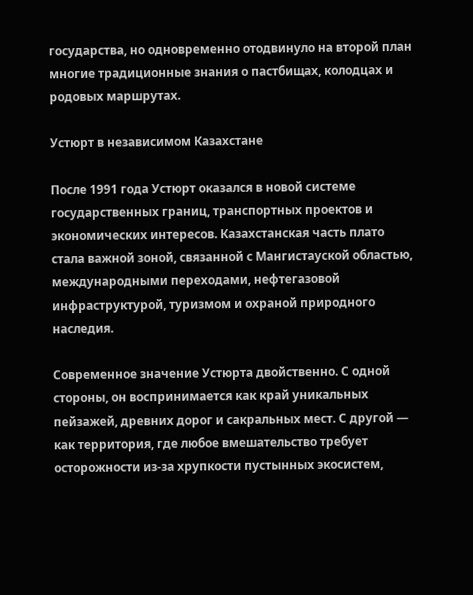государства, но одновременно отодвинуло на второй план многие традиционные знания о пастбищах, колодцах и родовых маршрутах.

Устюрт в независимом Казахстане

После 1991 года Устюрт оказался в новой системе государственных границ, транспортных проектов и экономических интересов. Казахстанская часть плато стала важной зоной, связанной с Мангистауской областью, международными переходами, нефтегазовой инфраструктурой, туризмом и охраной природного наследия.

Современное значение Устюрта двойственно. С одной стороны, он воспринимается как край уникальных пейзажей, древних дорог и сакральных мест. С другой — как территория, где любое вмешательство требует осторожности из-за хрупкости пустынных экосистем,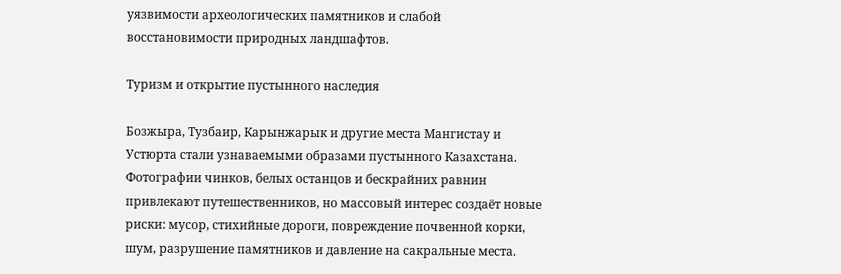уязвимости археологических памятников и слабой восстановимости природных ландшафтов.

Туризм и открытие пустынного наследия

Бозжыра, Тузбаир, Карынжарык и другие места Мангистау и Устюрта стали узнаваемыми образами пустынного Казахстана. Фотографии чинков, белых останцов и бескрайних равнин привлекают путешественников, но массовый интерес создаёт новые риски: мусор, стихийные дороги, повреждение почвенной корки, шум, разрушение памятников и давление на сакральные места.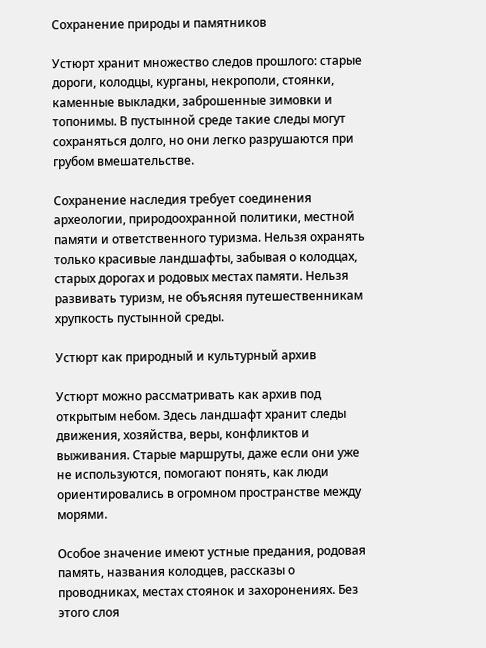Сохранение природы и памятников

Устюрт хранит множество следов прошлого: старые дороги, колодцы, курганы, некрополи, стоянки, каменные выкладки, заброшенные зимовки и топонимы. В пустынной среде такие следы могут сохраняться долго, но они легко разрушаются при грубом вмешательстве.

Сохранение наследия требует соединения археологии, природоохранной политики, местной памяти и ответственного туризма. Нельзя охранять только красивые ландшафты, забывая о колодцах, старых дорогах и родовых местах памяти. Нельзя развивать туризм, не объясняя путешественникам хрупкость пустынной среды.

Устюрт как природный и культурный архив

Устюрт можно рассматривать как архив под открытым небом. Здесь ландшафт хранит следы движения, хозяйства, веры, конфликтов и выживания. Старые маршруты, даже если они уже не используются, помогают понять, как люди ориентировались в огромном пространстве между морями.

Особое значение имеют устные предания, родовая память, названия колодцев, рассказы о проводниках, местах стоянок и захоронениях. Без этого слоя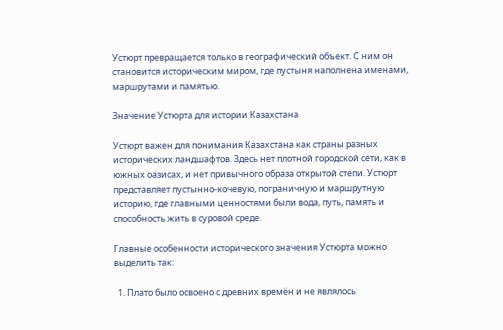Устюрт превращается только в географический объект. С ним он становится историческим миром, где пустыня наполнена именами, маршрутами и памятью.

Значение Устюрта для истории Казахстана

Устюрт важен для понимания Казахстана как страны разных исторических ландшафтов. Здесь нет плотной городской сети, как в южных оазисах, и нет привычного образа открытой степи. Устюрт представляет пустынно-кочевую, пограничную и маршрутную историю, где главными ценностями были вода, путь, память и способность жить в суровой среде.

Главные особенности исторического значения Устюрта можно выделить так:

  1. Плато было освоено с древних времён и не являлось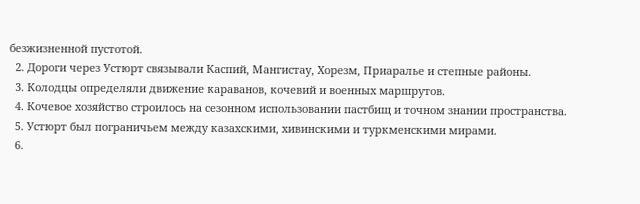безжизненной пустотой.
  2. Дороги через Устюрт связывали Каспий, Мангистау, Хорезм, Приаралье и степные районы.
  3. Колодцы определяли движение караванов, кочевий и военных маршрутов.
  4. Кочевое хозяйство строилось на сезонном использовании пастбищ и точном знании пространства.
  5. Устюрт был пограничьем между казахскими, хивинскими и туркменскими мирами.
  6.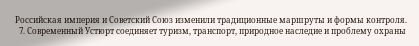Российская империя и Советский Союз изменили традиционные маршруты и формы контроля.
  7. Современный Устюрт соединяет туризм, транспорт, природное наследие и проблему охраны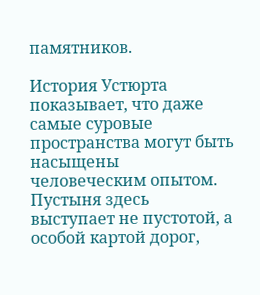памятников.

История Устюрта показывает, что даже самые суровые пространства могут быть насыщены человеческим опытом. Пустыня здесь выступает не пустотой, а особой картой дорог,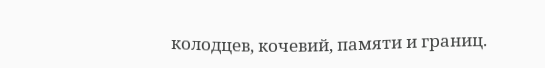колодцев, кочевий, памяти и границ.